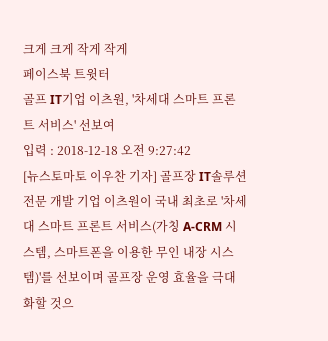크게 크게 작게 작게
페이스북 트윗터
골프 IT기업 이츠원, '차세대 스마트 프론트 서비스' 선보여
입력 : 2018-12-18 오전 9:27:42
[뉴스토마토 이우찬 기자] 골프장 IT솔루션 전문 개발 기업 이츠원이 국내 최초로 '차세대 스마트 프론트 서비스(가칭 A-CRM 시스템, 스마트폰을 이용한 무인 내장 시스템)'를 선보이며 골프장 운영 효율을 극대화할 것으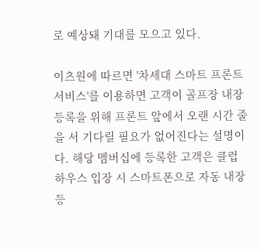로 예상돼 기대를 모으고 있다.

이츠원에 따르면 '차세대 스마트 프론트 서비스'를 이용하면 고객이 골프장 내장 등록을 위해 프론트 앞에서 오랜 시간 줄을 서 기다릴 필요가 없어진다는 설명이다. 해당 멤버십에 등록한 고객은 클럽하우스 입장 시 스마트폰으로 자동 내장 등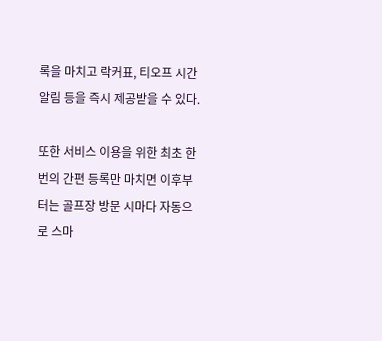록을 마치고 락커표, 티오프 시간 알림 등을 즉시 제공받을 수 있다.

또한 서비스 이용을 위한 최초 한 번의 간편 등록만 마치면 이후부터는 골프장 방문 시마다 자동으로 스마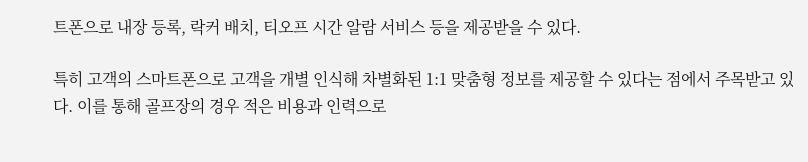트폰으로 내장 등록, 락커 배치, 티오프 시간 알람 서비스 등을 제공받을 수 있다.

특히 고객의 스마트폰으로 고객을 개별 인식해 차별화된 1:1 맞춤형 정보를 제공할 수 있다는 점에서 주목받고 있다. 이를 통해 골프장의 경우 적은 비용과 인력으로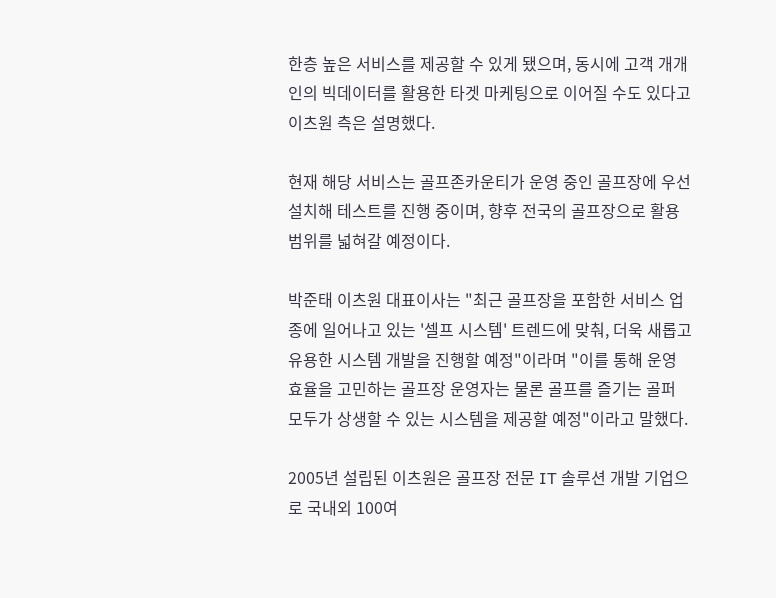한층 높은 서비스를 제공할 수 있게 됐으며, 동시에 고객 개개인의 빅데이터를 활용한 타겟 마케팅으로 이어질 수도 있다고 이츠원 측은 설명했다.

현재 해당 서비스는 골프존카운티가 운영 중인 골프장에 우선 설치해 테스트를 진행 중이며, 향후 전국의 골프장으로 활용 범위를 넓혀갈 예정이다.

박준태 이츠원 대표이사는 "최근 골프장을 포함한 서비스 업종에 일어나고 있는 '셀프 시스템' 트렌드에 맞춰, 더욱 새롭고 유용한 시스템 개발을 진행할 예정"이라며 "이를 통해 운영 효율을 고민하는 골프장 운영자는 물론 골프를 즐기는 골퍼 모두가 상생할 수 있는 시스템을 제공할 예정"이라고 말했다.

2005년 설립된 이츠원은 골프장 전문 IT 솔루션 개발 기업으로 국내외 100여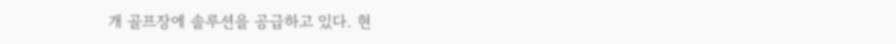개 골프장에 솔루션을 공급하고 있다. 현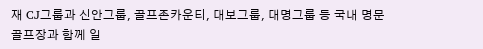재 CJ그룹과 신안그룹, 골프존카운티, 대보그룹, 대명그룹 등 국내 명문 골프장과 함께 일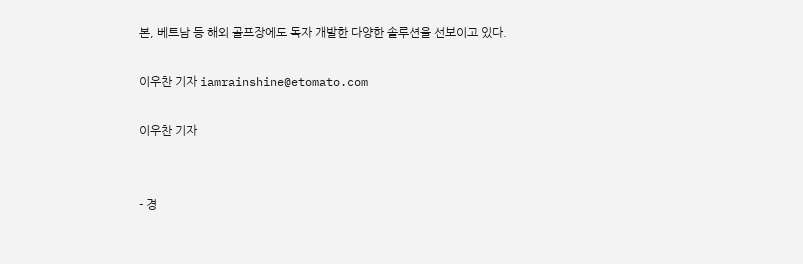본, 베트남 등 해외 골프장에도 독자 개발한 다양한 솔루션을 선보이고 있다.

이우찬 기자 iamrainshine@etomato.com

이우찬 기자


- 경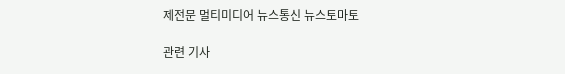제전문 멀티미디어 뉴스통신 뉴스토마토

관련 기사